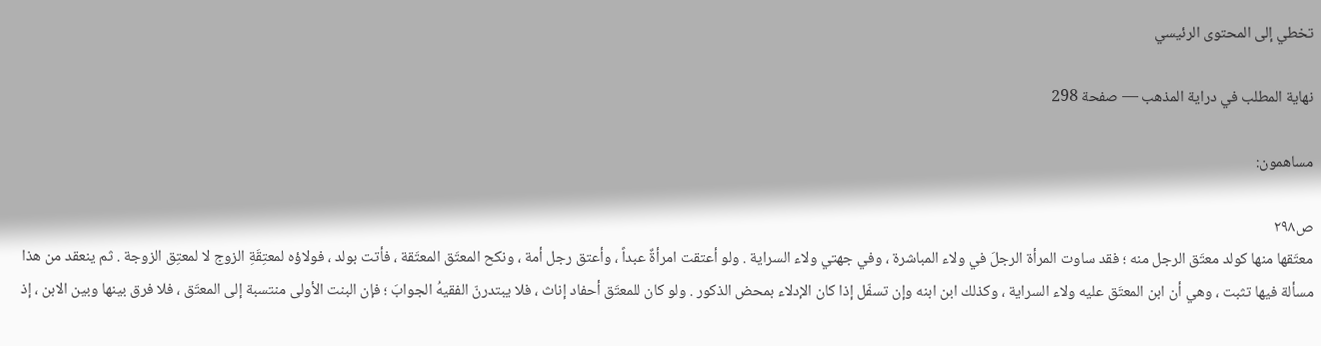تخطي إلى المحتوى الرئيسي

نهاية المطلب في دراية المذهب — صفحة 298

مساهمون:

ص٢٩٨
معتَقها منها كولد معتَق الرجل منه ؛ فقد ساوت المرأة الرجلَ في ولاء المباشرة ، وفي جهتي ولاء السراية . ولو أعتقت امرأةٌ عبداً ، وأعتق رجل أمة ، ونكح المعتَق المعتَقة ، فأتت بولد ، فولاؤه لمعتِقَةِ الزوج لا لمعتِق الزوجة . ثم ينعقد من هذا مسألة فيها تثبت ، وهي أن ابن المعتَق عليه ولاء السراية ، وكذلك ابن ابنه وإن تسفّل إذا كان الإدلاء بمحض الذكور . ولو كان للمعتَق أحفاد إناث ، فلا يبتدرنّ الفقيهُ الجوابَ ؛ فإن البنت الأولى منتسبة إلى المعتَق ، فلا فرق بينها وبين الابن ، إذ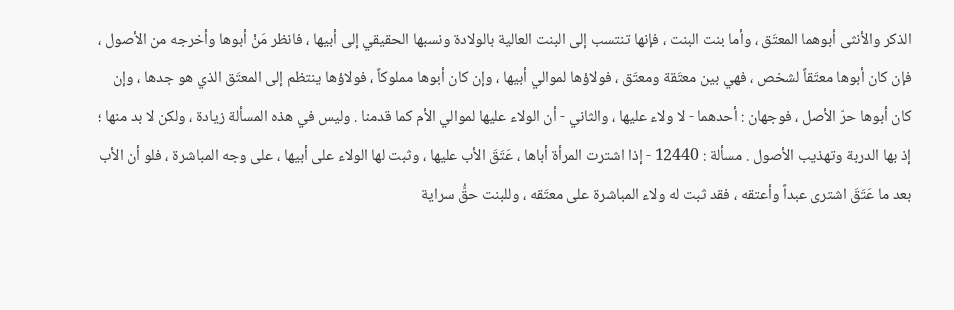الذكر والأنثى أبوهما المعتَق ، وأما بنت البنت ، فإنها تنتسب إلى البنت العالية بالولادة ونسبها الحقيقي إلى أبيها ، فانظر مَنْ أبوها وأخرجه من الأصول ، فإن كان أبوها معتَقاً لشخص ، فهي بين معتَقة ومعتَق ، فولاؤها لموالي أبيها ، وإن كان أبوها مملوكاً ، فولاؤها ينتظم إلى المعتَق الذي هو جدها ، وإن كان أبوها حرّ الأصل ، فوجهان : أحدهما - لا ولاء عليها ، والثاني - أن الولاء عليها لموالي الأم كما قدمنا . وليس في هذه المسألة زيادة ، ولكن لا بد منها ؛ إذ بها الدربة وتهذيب الأصول . مسألة : 12440 - إذا اشترت المرأة أباها ، عَتَقَ الأب عليها ، وثبت لها الولاء على أبيها ، على وجه المباشرة ، فلو أن الأب بعد ما عَتَقَ اشترى عبداً وأعتقه ، فقد ثبت له ولاء المباشرة على معتَقه ، وللبنت حقُّ سراية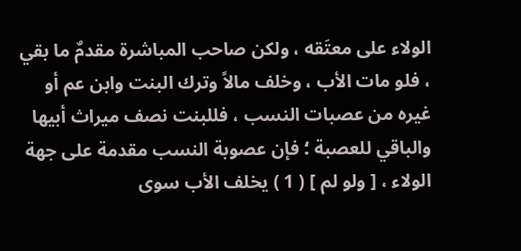الولاء على معتَقه ، ولكن صاحب المباشرة مقدمٌ ما بقي ، فلو مات الأب ، وخلف مالاً وترك البنت وابن عم أو غيره من عصبات النسب ، فللبنت نصف ميراث أبيها والباقي للعصبة ؛ فإن عصوبة النسب مقدمة على جهة الولاء ، [ ولو لم ] ( 1 ) يخلف الأب سوى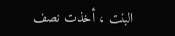البنت ، أخذت نصف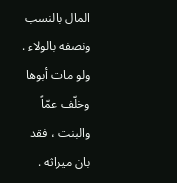المال بالنسب ونصفه بالولاء . ولو مات أبوها وخلّف عمّاً والبنت ، فقد بان ميراثه .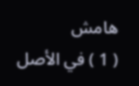هامش
( 1 ) في الأصل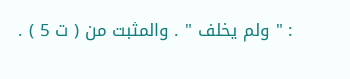: " ولم يخلف " . والمثبت من ( ت 5 ) .